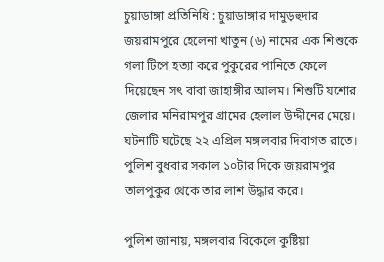চুয়াডাঙ্গা প্রতিনিধি : চুয়াডাঙ্গার দামুড়হুদার জয়রামপুরে হেলেনা খাতুন (৬) নামের এক শিশুকে গলা টিপে হত্যা করে পুকুরের পানিতে ফেলে দিয়েছেন সৎ বাবা জাহাঙ্গীর আলম। শিশুটি যশোর জেলার মনিরামপুর গ্রামের হেলাল উদ্দীনের মেয়ে। ঘটনাটি ঘটেছে ২২ এপ্রিল মঙ্গলবার দিবাগত রাতে। পুলিশ বুধবার সকাল ১০টার দিকে জয়রামপুর তালপুকুর থেকে তার লাশ উদ্ধার করে।

পুলিশ জানায়, মঙ্গলবার বিকেলে কুষ্টিয়া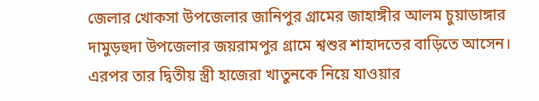জেলার খোকসা উপজেলার জানিপুর গ্রামের জাহাঙ্গীর আলম চুয়াডাঙ্গার দামুড়হুদা উপজেলার জয়রামপুর গ্রামে শ্বশুর শাহাদতের বাড়িতে আসেন। এরপর তার দ্বিতীয় স্ত্রী হাজেরা খাতুনকে নিয়ে যাওয়ার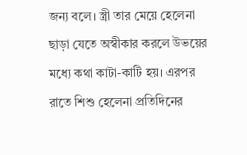জন্য বলে। স্ত্রী তার মেয়ে হেলেনা ছাড়া যেতে অস্বীকার করলে উভয়ের মধ্যে কথা কাটা-কাটি হয়। এরপর রাতে শিশু হেলেনা প্রতিদিনের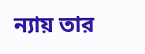ন্যায় তার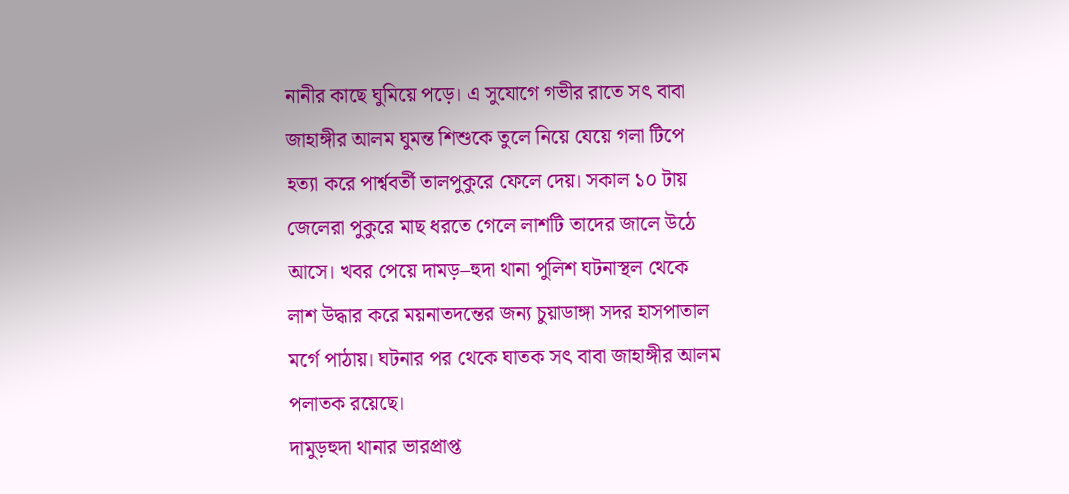নানীর কাছে ঘুমিয়ে পড়ে। এ সুযোগে গভীর রাতে সৎ বাবা জাহাঙ্গীর আলম ঘুমন্ত শিশুকে তুলে নিয়ে যেয়ে গলা টিপে হত্যা করে পার্শ্ববর্তী তালপুকুরে ফেলে দেয়। সকাল ১০ টায় জেলেরা পুকুরে মাছ ধরতে গেলে লাশটি তাদের জালে উঠে আসে। খবর পেয়ে দামড়–হুদা থানা পুলিশ ঘটনাস্থল থেকে লাশ উদ্ধার করে ময়নাতদন্তের জন্য চুয়াডাঙ্গা সদর হাসপাতাল মর্গে পাঠায়। ঘটনার পর থেকে ঘাতক সৎ বাবা জাহাঙ্গীর আলম পলাতক রয়েছে।
দামুড়হুদা থানার ভারপ্রাপ্ত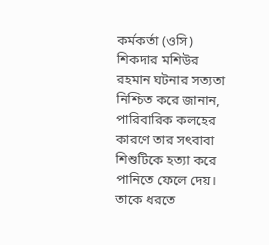কর্মকর্তা (ওসি) শিকদার মশিউর রহমান ঘটনার সত্যতা নিশ্চিত করে জানান, পারিবারিক কলহের কারণে তার সৎবাবা শিশুটিকে হত্যা করে পানিতে ফেলে দেয়। তাকে ধরতে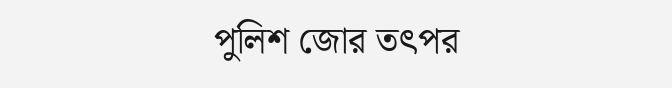পুলিশ জোর তৎপর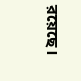রয়েছে।